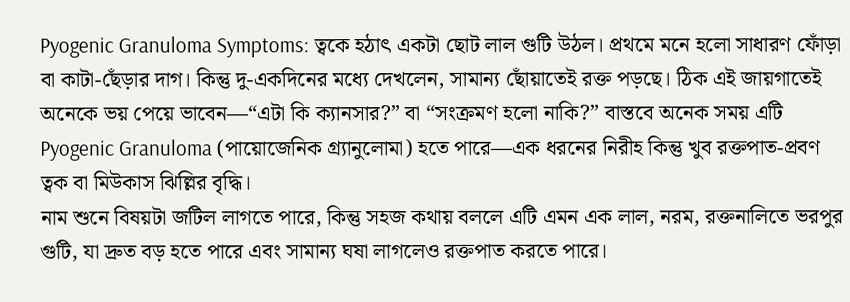Pyogenic Granuloma Symptoms: ত্বকে হঠাৎ একটা ছোট লাল গুটি উঠল। প্রথমে মনে হলো সাধারণ ফোঁড়া বা কাটা-ছেঁড়ার দাগ। কিন্তু দু-একদিনের মধ্যে দেখলেন, সামান্য ছোঁয়াতেই রক্ত পড়ছে। ঠিক এই জায়গাতেই অনেকে ভয় পেয়ে ভাবেন—“এটা কি ক্যানসার?” বা “সংক্রমণ হলো নাকি?” বাস্তবে অনেক সময় এটি Pyogenic Granuloma (পায়োজেনিক গ্র্যানুলোমা) হতে পারে—এক ধরনের নিরীহ কিন্তু খুব রক্তপাত-প্রবণ ত্বক বা মিউকাস ঝিল্লির বৃদ্ধি।
নাম শুনে বিষয়টা জটিল লাগতে পারে, কিন্তু সহজ কথায় বললে এটি এমন এক লাল, নরম, রক্তনালিতে ভরপুর গুটি, যা দ্রুত বড় হতে পারে এবং সামান্য ঘষা লাগলেও রক্তপাত করতে পারে।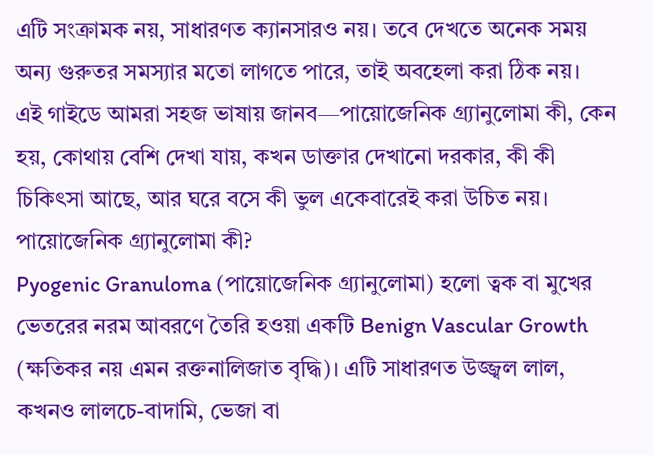এটি সংক্রামক নয়, সাধারণত ক্যানসারও নয়। তবে দেখতে অনেক সময় অন্য গুরুতর সমস্যার মতো লাগতে পারে, তাই অবহেলা করা ঠিক নয়।
এই গাইডে আমরা সহজ ভাষায় জানব—পায়োজেনিক গ্র্যানুলোমা কী, কেন হয়, কোথায় বেশি দেখা যায়, কখন ডাক্তার দেখানো দরকার, কী কী চিকিৎসা আছে, আর ঘরে বসে কী ভুল একেবারেই করা উচিত নয়।
পায়োজেনিক গ্র্যানুলোমা কী?
Pyogenic Granuloma (পায়োজেনিক গ্র্যানুলোমা) হলো ত্বক বা মুখের ভেতরের নরম আবরণে তৈরি হওয়া একটি Benign Vascular Growth (ক্ষতিকর নয় এমন রক্তনালিজাত বৃদ্ধি)। এটি সাধারণত উজ্জ্বল লাল, কখনও লালচে-বাদামি, ভেজা বা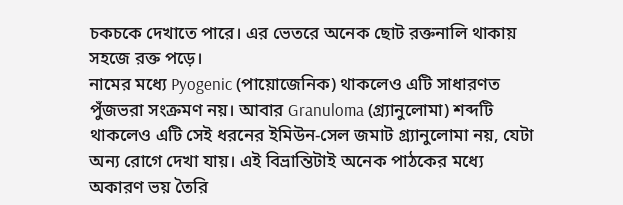চকচকে দেখাতে পারে। এর ভেতরে অনেক ছোট রক্তনালি থাকায় সহজে রক্ত পড়ে।
নামের মধ্যে Pyogenic (পায়োজেনিক) থাকলেও এটি সাধারণত পুঁজভরা সংক্রমণ নয়। আবার Granuloma (গ্র্যানুলোমা) শব্দটি থাকলেও এটি সেই ধরনের ইমিউন-সেল জমাট গ্র্যানুলোমা নয়, যেটা অন্য রোগে দেখা যায়। এই বিভ্রান্তিটাই অনেক পাঠকের মধ্যে অকারণ ভয় তৈরি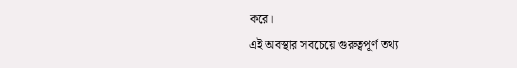করে।
এই অবস্থার সবচেয়ে গুরুত্বপূর্ণ তথ্য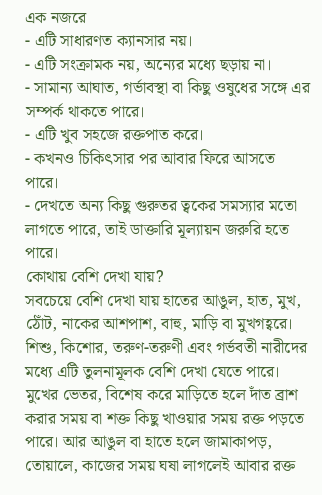এক নজরে
- এটি সাধারণত ক্যানসার নয়।
- এটি সংক্রামক নয়, অন্যের মধ্যে ছড়ায় না।
- সামান্য আঘাত, গর্ভাবস্থা বা কিছু ওষুধের সঙ্গে এর সম্পর্ক থাকতে পারে।
- এটি খুব সহজে রক্তপাত করে।
- কখনও চিকিৎসার পর আবার ফিরে আসতে পারে।
- দেখতে অন্য কিছু গুরুতর ত্বকের সমস্যার মতো লাগতে পারে, তাই ডাক্তারি মূল্যায়ন জরুরি হতে পারে।
কোথায় বেশি দেখা যায়?
সবচেয়ে বেশি দেখা যায় হাতের আঙুল, হাত, মুখ, ঠোঁট, নাকের আশপাশ, বাহু, মাড়ি বা মুখগহ্বরে। শিশু, কিশোর, তরুণ-তরুণী এবং গর্ভবতী নারীদের মধ্যে এটি তুলনামূলক বেশি দেখা যেতে পারে।
মুখের ভেতর, বিশেষ করে মাড়িতে হলে দাঁত ব্রাশ করার সময় বা শক্ত কিছু খাওয়ার সময় রক্ত পড়তে পারে। আর আঙুল বা হাতে হলে জামাকাপড়, তোয়ালে, কাজের সময় ঘষা লাগলেই আবার রক্ত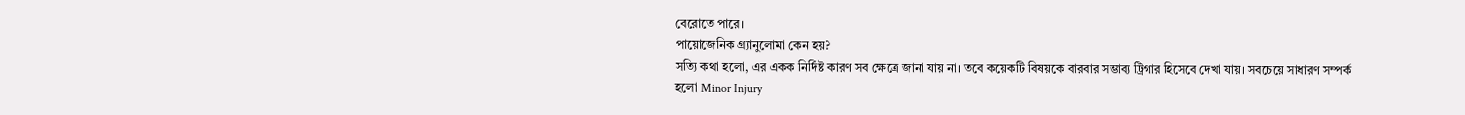বেরোতে পারে।
পায়োজেনিক গ্র্যানুলোমা কেন হয়?
সত্যি কথা হলো, এর একক নির্দিষ্ট কারণ সব ক্ষেত্রে জানা যায় না। তবে কয়েকটি বিষয়কে বারবার সম্ভাব্য ট্রিগার হিসেবে দেখা যায়। সবচেয়ে সাধারণ সম্পর্ক হলো Minor Injury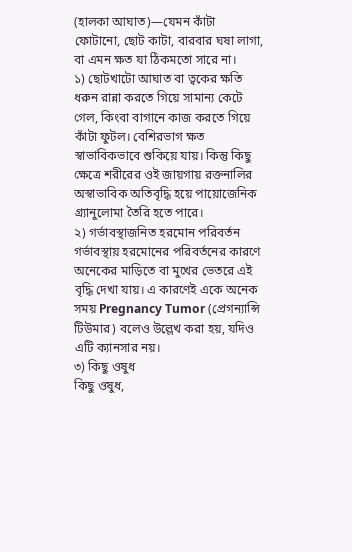(হালকা আঘাত)—যেমন কাঁটা ফোটানো, ছোট কাটা, বারবার ঘষা লাগা, বা এমন ক্ষত যা ঠিকমতো সারে না।
১) ছোটখাটো আঘাত বা ত্বকের ক্ষতি
ধরুন রান্না করতে গিয়ে সামান্য কেটে গেল, কিংবা বাগানে কাজ করতে গিয়ে কাঁটা ফুটল। বেশিরভাগ ক্ষত স্বাভাবিকভাবে শুকিয়ে যায়। কিন্তু কিছু ক্ষেত্রে শরীরের ওই জায়গায় রক্তনালির অস্বাভাবিক অতিবৃদ্ধি হয়ে পায়োজেনিক গ্র্যানুলোমা তৈরি হতে পারে।
২) গর্ভাবস্থাজনিত হরমোন পরিবর্তন
গর্ভাবস্থায় হরমোনের পরিবর্তনের কারণে অনেকের মাড়িতে বা মুখের ভেতরে এই বৃদ্ধি দেখা যায়। এ কারণেই একে অনেক সময় Pregnancy Tumor (প্রেগন্যান্সি টিউমার) বলেও উল্লেখ করা হয়, যদিও এটি ক্যানসার নয়।
৩) কিছু ওষুধ
কিছু ওষুধ,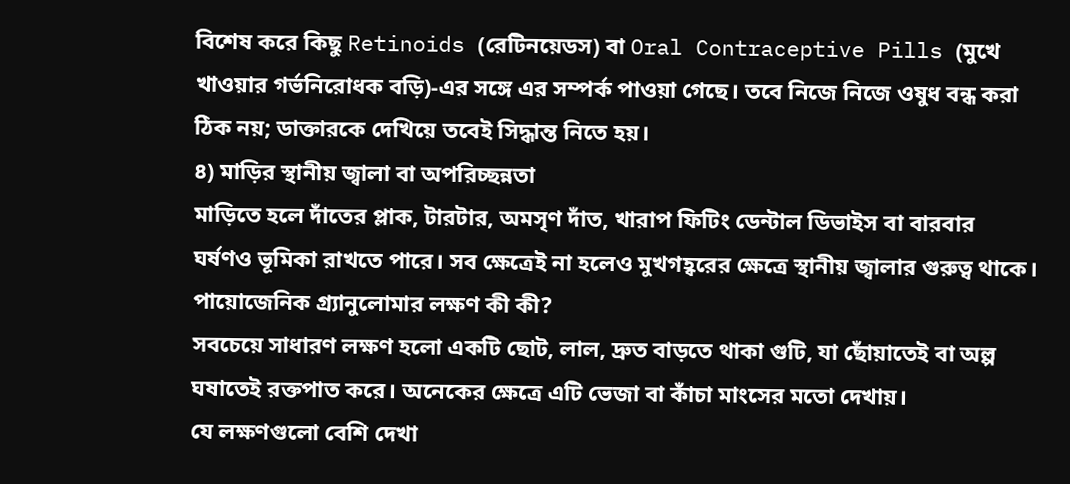বিশেষ করে কিছু Retinoids (রেটিনয়েডস) বা Oral Contraceptive Pills (মুখে খাওয়ার গর্ভনিরোধক বড়ি)-এর সঙ্গে এর সম্পর্ক পাওয়া গেছে। তবে নিজে নিজে ওষুধ বন্ধ করা ঠিক নয়; ডাক্তারকে দেখিয়ে তবেই সিদ্ধান্ত নিতে হয়।
৪) মাড়ির স্থানীয় জ্বালা বা অপরিচ্ছন্নতা
মাড়িতে হলে দাঁতের প্লাক, টারটার, অমসৃণ দাঁত, খারাপ ফিটিং ডেন্টাল ডিভাইস বা বারবার ঘর্ষণও ভূমিকা রাখতে পারে। সব ক্ষেত্রেই না হলেও মুখগহ্বরের ক্ষেত্রে স্থানীয় জ্বালার গুরুত্ব থাকে।
পায়োজেনিক গ্র্যানুলোমার লক্ষণ কী কী?
সবচেয়ে সাধারণ লক্ষণ হলো একটি ছোট, লাল, দ্রুত বাড়তে থাকা গুটি, যা ছোঁয়াতেই বা অল্প ঘষাতেই রক্তপাত করে। অনেকের ক্ষেত্রে এটি ভেজা বা কাঁচা মাংসের মতো দেখায়।
যে লক্ষণগুলো বেশি দেখা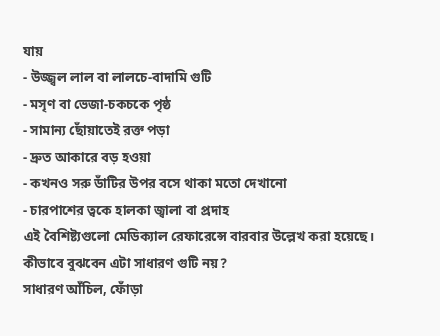যায়
- উজ্জ্বল লাল বা লালচে-বাদামি গুটি
- মসৃণ বা ভেজা-চকচকে পৃষ্ঠ
- সামান্য ছোঁয়াতেই রক্ত পড়া
- দ্রুত আকারে বড় হওয়া
- কখনও সরু ডাঁটির উপর বসে থাকা মতো দেখানো
- চারপাশের ত্বকে হালকা জ্বালা বা প্রদাহ
এই বৈশিষ্ট্যগুলো মেডিক্যাল রেফারেন্সে বারবার উল্লেখ করা হয়েছে।
কীভাবে বুঝবেন এটা সাধারণ গুটি নয়?
সাধারণ আঁচিল, ফোঁড়া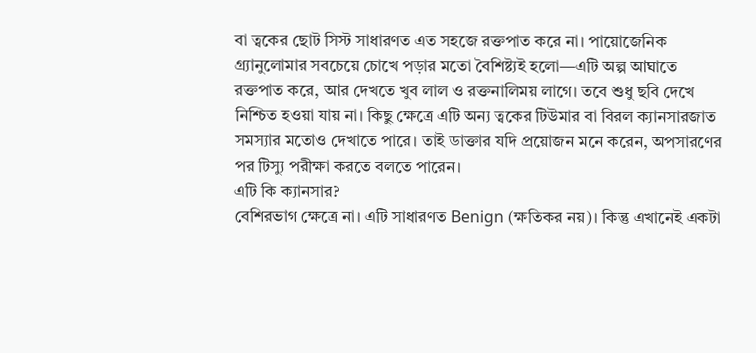বা ত্বকের ছোট সিস্ট সাধারণত এত সহজে রক্তপাত করে না। পায়োজেনিক গ্র্যানুলোমার সবচেয়ে চোখে পড়ার মতো বৈশিষ্ট্যই হলো—এটি অল্প আঘাতে রক্তপাত করে, আর দেখতে খুব লাল ও রক্তনালিময় লাগে। তবে শুধু ছবি দেখে নিশ্চিত হওয়া যায় না। কিছু ক্ষেত্রে এটি অন্য ত্বকের টিউমার বা বিরল ক্যানসারজাত সমস্যার মতোও দেখাতে পারে। তাই ডাক্তার যদি প্রয়োজন মনে করেন, অপসারণের পর টিস্যু পরীক্ষা করতে বলতে পারেন।
এটি কি ক্যানসার?
বেশিরভাগ ক্ষেত্রে না। এটি সাধারণত Benign (ক্ষতিকর নয়)। কিন্তু এখানেই একটা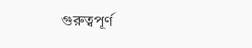গুরুত্বপূর্ণ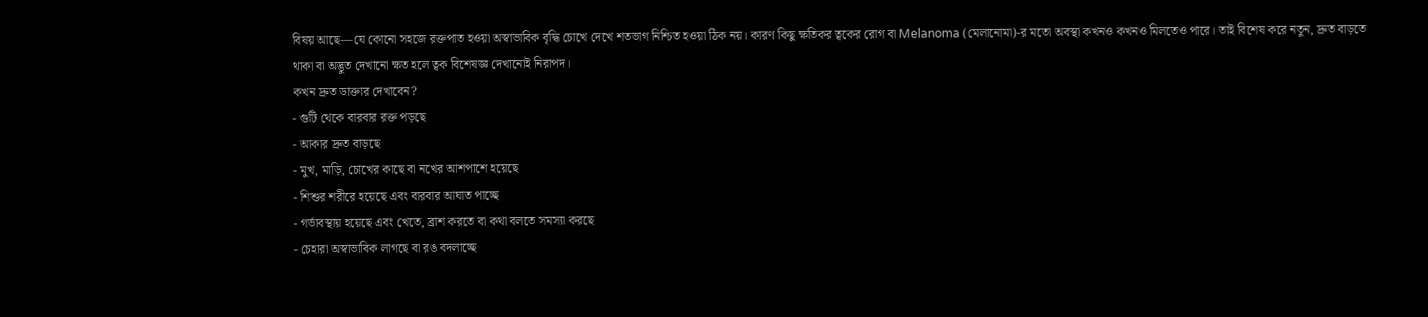বিষয় আছে—যে কোনো সহজে রক্তপাত হওয়া অস্বাভাবিক বৃদ্ধি চোখে দেখে শতভাগ নিশ্চিত হওয়া ঠিক নয়। কারণ কিছু ক্ষতিকর ত্বকের রোগ বা Melanoma (মেলানোমা)-র মতো অবস্থা কখনও কখনও মিলতেও পারে। তাই বিশেষ করে নতুন, দ্রুত বাড়তে থাকা বা অদ্ভুত দেখানো ক্ষত হলে ত্বক বিশেষজ্ঞ দেখানোই নিরাপদ।
কখন দ্রুত ডাক্তার দেখাবেন?
- গুটি থেকে বারবার রক্ত পড়ছে
- আকার দ্রুত বাড়ছে
- মুখ, মাড়ি, চোখের কাছে বা নখের আশপাশে হয়েছে
- শিশুর শরীরে হয়েছে এবং বারবার আঘাত পাচ্ছে
- গর্ভাবস্থায় হয়েছে এবং খেতে, ব্রাশ করতে বা কথা বলতে সমস্যা করছে
- চেহারা অস্বাভাবিক লাগছে বা রঙ বদলাচ্ছে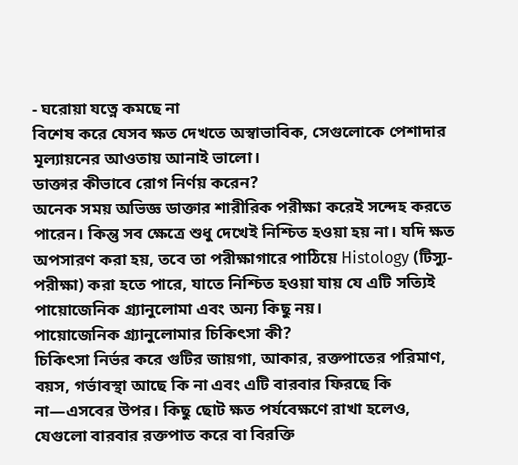- ঘরোয়া যত্নে কমছে না
বিশেষ করে যেসব ক্ষত দেখতে অস্বাভাবিক, সেগুলোকে পেশাদার মূল্যায়নের আওতায় আনাই ভালো।
ডাক্তার কীভাবে রোগ নির্ণয় করেন?
অনেক সময় অভিজ্ঞ ডাক্তার শারীরিক পরীক্ষা করেই সন্দেহ করতে পারেন। কিন্তু সব ক্ষেত্রে শুধু দেখেই নিশ্চিত হওয়া হয় না। যদি ক্ষত অপসারণ করা হয়, তবে তা পরীক্ষাগারে পাঠিয়ে Histology (টিস্যু-পরীক্ষা) করা হতে পারে, যাতে নিশ্চিত হওয়া যায় যে এটি সত্যিই পায়োজেনিক গ্র্যানুলোমা এবং অন্য কিছু নয়।
পায়োজেনিক গ্র্যানুলোমার চিকিৎসা কী?
চিকিৎসা নির্ভর করে গুটির জায়গা, আকার, রক্তপাতের পরিমাণ, বয়স, গর্ভাবস্থা আছে কি না এবং এটি বারবার ফিরছে কি না—এসবের উপর। কিছু ছোট ক্ষত পর্যবেক্ষণে রাখা হলেও, যেগুলো বারবার রক্তপাত করে বা বিরক্তি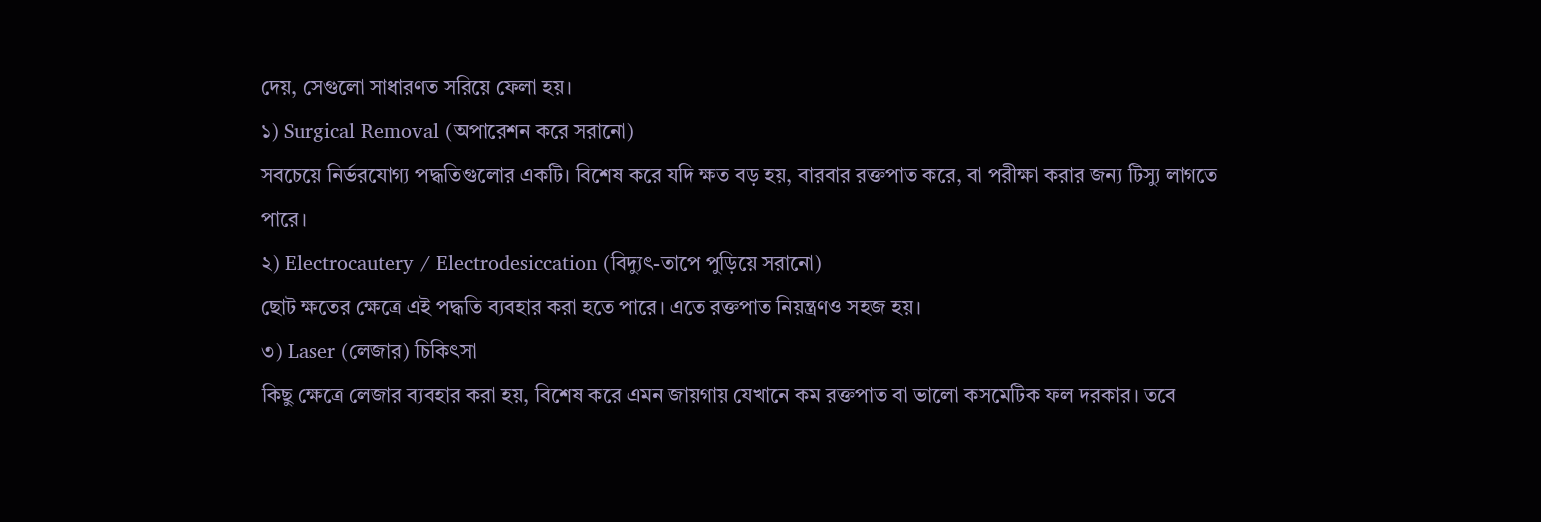দেয়, সেগুলো সাধারণত সরিয়ে ফেলা হয়।
১) Surgical Removal (অপারেশন করে সরানো)
সবচেয়ে নির্ভরযোগ্য পদ্ধতিগুলোর একটি। বিশেষ করে যদি ক্ষত বড় হয়, বারবার রক্তপাত করে, বা পরীক্ষা করার জন্য টিস্যু লাগতে পারে।
২) Electrocautery / Electrodesiccation (বিদ্যুৎ-তাপে পুড়িয়ে সরানো)
ছোট ক্ষতের ক্ষেত্রে এই পদ্ধতি ব্যবহার করা হতে পারে। এতে রক্তপাত নিয়ন্ত্রণও সহজ হয়।
৩) Laser (লেজার) চিকিৎসা
কিছু ক্ষেত্রে লেজার ব্যবহার করা হয়, বিশেষ করে এমন জায়গায় যেখানে কম রক্তপাত বা ভালো কসমেটিক ফল দরকার। তবে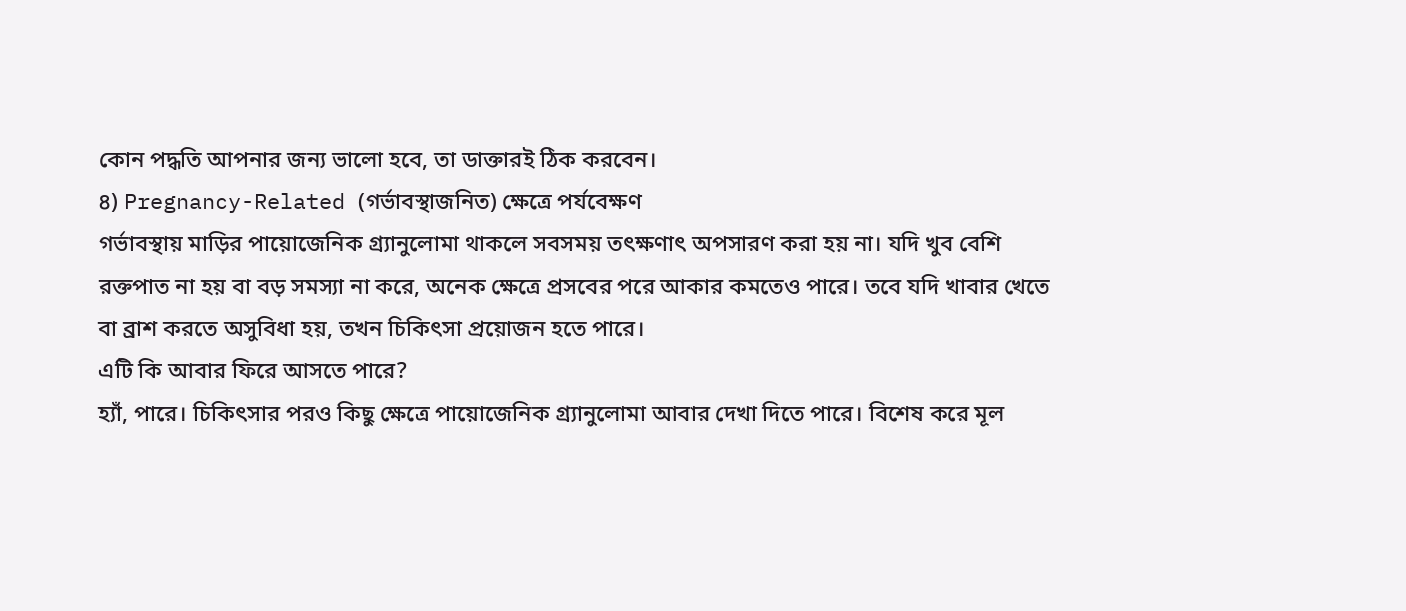কোন পদ্ধতি আপনার জন্য ভালো হবে, তা ডাক্তারই ঠিক করবেন।
৪) Pregnancy-Related (গর্ভাবস্থাজনিত) ক্ষেত্রে পর্যবেক্ষণ
গর্ভাবস্থায় মাড়ির পায়োজেনিক গ্র্যানুলোমা থাকলে সবসময় তৎক্ষণাৎ অপসারণ করা হয় না। যদি খুব বেশি রক্তপাত না হয় বা বড় সমস্যা না করে, অনেক ক্ষেত্রে প্রসবের পরে আকার কমতেও পারে। তবে যদি খাবার খেতে বা ব্রাশ করতে অসুবিধা হয়, তখন চিকিৎসা প্রয়োজন হতে পারে।
এটি কি আবার ফিরে আসতে পারে?
হ্যাঁ, পারে। চিকিৎসার পরও কিছু ক্ষেত্রে পায়োজেনিক গ্র্যানুলোমা আবার দেখা দিতে পারে। বিশেষ করে মূল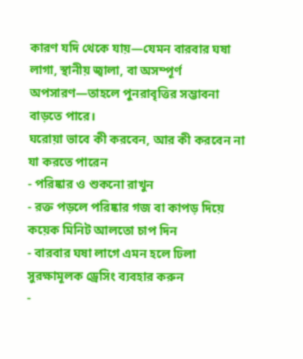কারণ যদি থেকে যায়—যেমন বারবার ঘষা লাগা, স্থানীয় জ্বালা, বা অসম্পূর্ণ অপসারণ—তাহলে পুনরাবৃত্তির সম্ভাবনা বাড়তে পারে।
ঘরোয়া ভাবে কী করবেন, আর কী করবেন না
যা করতে পারেন
- পরিষ্কার ও শুকনো রাখুন
- রক্ত পড়লে পরিষ্কার গজ বা কাপড় দিয়ে কয়েক মিনিট আলতো চাপ দিন
- বারবার ঘষা লাগে এমন হলে ঢিলা সুরক্ষামূলক ড্রেসিং ব্যবহার করুন
-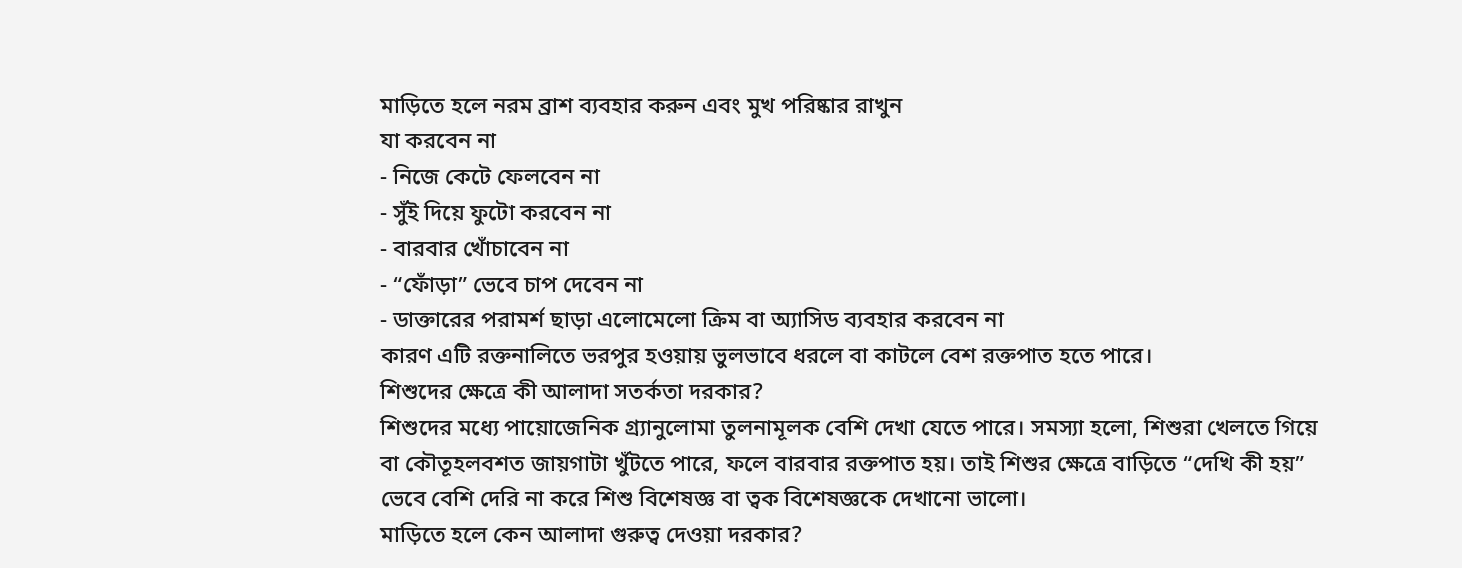মাড়িতে হলে নরম ব্রাশ ব্যবহার করুন এবং মুখ পরিষ্কার রাখুন
যা করবেন না
- নিজে কেটে ফেলবেন না
- সুঁই দিয়ে ফুটো করবেন না
- বারবার খোঁচাবেন না
- “ফোঁড়া” ভেবে চাপ দেবেন না
- ডাক্তারের পরামর্শ ছাড়া এলোমেলো ক্রিম বা অ্যাসিড ব্যবহার করবেন না
কারণ এটি রক্তনালিতে ভরপুর হওয়ায় ভুলভাবে ধরলে বা কাটলে বেশ রক্তপাত হতে পারে।
শিশুদের ক্ষেত্রে কী আলাদা সতর্কতা দরকার?
শিশুদের মধ্যে পায়োজেনিক গ্র্যানুলোমা তুলনামূলক বেশি দেখা যেতে পারে। সমস্যা হলো, শিশুরা খেলতে গিয়ে বা কৌতূহলবশত জায়গাটা খুঁটতে পারে, ফলে বারবার রক্তপাত হয়। তাই শিশুর ক্ষেত্রে বাড়িতে “দেখি কী হয়” ভেবে বেশি দেরি না করে শিশু বিশেষজ্ঞ বা ত্বক বিশেষজ্ঞকে দেখানো ভালো।
মাড়িতে হলে কেন আলাদা গুরুত্ব দেওয়া দরকার?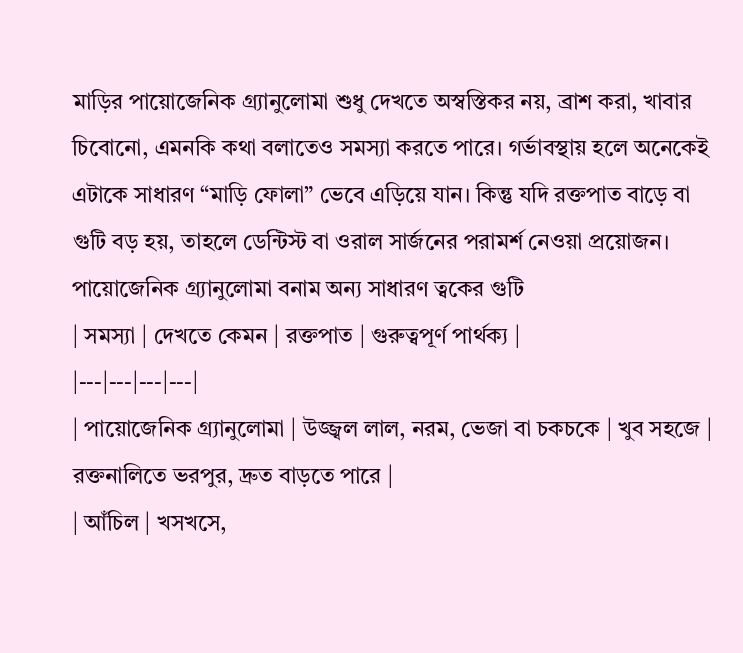মাড়ির পায়োজেনিক গ্র্যানুলোমা শুধু দেখতে অস্বস্তিকর নয়, ব্রাশ করা, খাবার চিবোনো, এমনকি কথা বলাতেও সমস্যা করতে পারে। গর্ভাবস্থায় হলে অনেকেই এটাকে সাধারণ “মাড়ি ফোলা” ভেবে এড়িয়ে যান। কিন্তু যদি রক্তপাত বাড়ে বা গুটি বড় হয়, তাহলে ডেন্টিস্ট বা ওরাল সার্জনের পরামর্শ নেওয়া প্রয়োজন।
পায়োজেনিক গ্র্যানুলোমা বনাম অন্য সাধারণ ত্বকের গুটি
| সমস্যা | দেখতে কেমন | রক্তপাত | গুরুত্বপূর্ণ পার্থক্য |
|---|---|---|---|
| পায়োজেনিক গ্র্যানুলোমা | উজ্জ্বল লাল, নরম, ভেজা বা চকচকে | খুব সহজে | রক্তনালিতে ভরপুর, দ্রুত বাড়তে পারে |
| আঁচিল | খসখসে,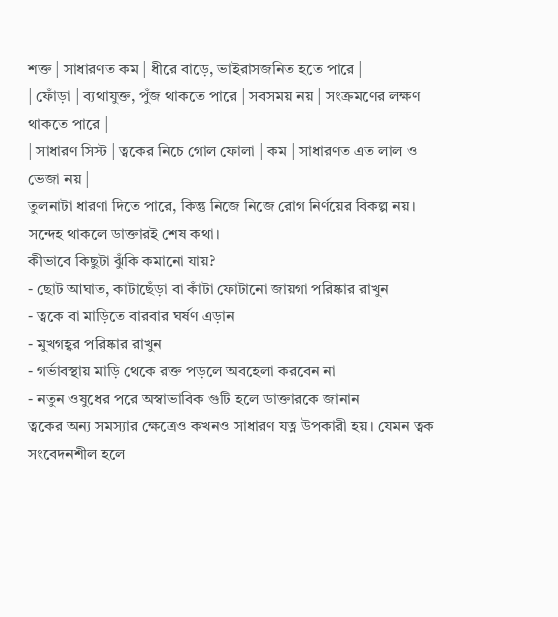শক্ত | সাধারণত কম | ধীরে বাড়ে, ভাইরাসজনিত হতে পারে |
| ফোঁড়া | ব্যথাযুক্ত, পুঁজ থাকতে পারে | সবসময় নয় | সংক্রমণের লক্ষণ থাকতে পারে |
| সাধারণ সিস্ট | ত্বকের নিচে গোল ফোলা | কম | সাধারণত এত লাল ও ভেজা নয় |
তুলনাটা ধারণা দিতে পারে, কিন্তু নিজে নিজে রোগ নির্ণয়ের বিকল্প নয়। সন্দেহ থাকলে ডাক্তারই শেষ কথা।
কীভাবে কিছুটা ঝুঁকি কমানো যায়?
- ছোট আঘাত, কাটাছেঁড়া বা কাঁটা ফোটানো জায়গা পরিষ্কার রাখুন
- ত্বকে বা মাড়িতে বারবার ঘর্ষণ এড়ান
- মুখগহ্বর পরিষ্কার রাখুন
- গর্ভাবস্থায় মাড়ি থেকে রক্ত পড়লে অবহেলা করবেন না
- নতুন ওষুধের পরে অস্বাভাবিক গুটি হলে ডাক্তারকে জানান
ত্বকের অন্য সমস্যার ক্ষেত্রেও কখনও সাধারণ যত্ন উপকারী হয়। যেমন ত্বক সংবেদনশীল হলে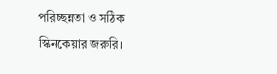পরিচ্ছন্নতা ও সঠিক স্কিনকেয়ার জরুরি।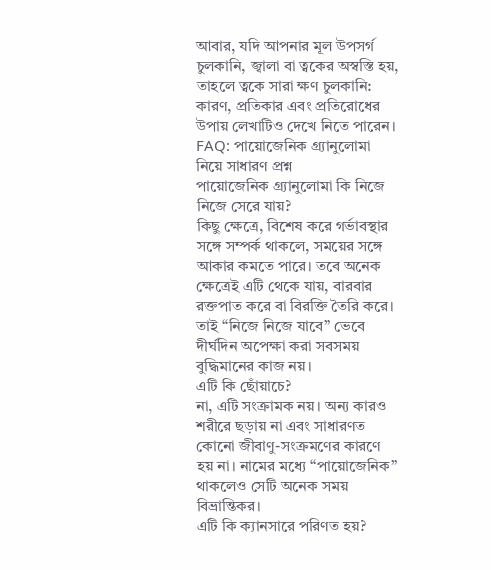আবার, যদি আপনার মূল উপসর্গ চুলকানি, জ্বালা বা ত্বকের অস্বস্তি হয়, তাহলে ত্বকে সারা ক্ষণ চুলকানি: কারণ, প্রতিকার এবং প্রতিরোধের উপায় লেখাটিও দেখে নিতে পারেন।
FAQ: পায়োজেনিক গ্র্যানুলোমা নিয়ে সাধারণ প্রশ্ন
পায়োজেনিক গ্র্যানুলোমা কি নিজে নিজে সেরে যায়?
কিছু ক্ষেত্রে, বিশেষ করে গর্ভাবস্থার সঙ্গে সম্পর্ক থাকলে, সময়ের সঙ্গে আকার কমতে পারে। তবে অনেক ক্ষেত্রেই এটি থেকে যায়, বারবার রক্তপাত করে বা বিরক্তি তৈরি করে। তাই “নিজে নিজে যাবে” ভেবে দীর্ঘদিন অপেক্ষা করা সবসময় বুদ্ধিমানের কাজ নয়।
এটি কি ছোঁয়াচে?
না, এটি সংক্রামক নয়। অন্য কারও শরীরে ছড়ায় না এবং সাধারণত কোনো জীবাণু-সংক্রমণের কারণে হয় না। নামের মধ্যে “পায়োজেনিক” থাকলেও সেটি অনেক সময় বিভ্রান্তিকর।
এটি কি ক্যানসারে পরিণত হয়?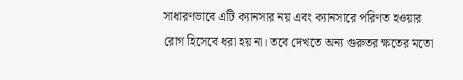সাধারণভাবে এটি ক্যানসার নয় এবং ক্যানসারে পরিণত হওয়ার রোগ হিসেবে ধরা হয় না। তবে দেখতে অন্য গুরুতর ক্ষতের মতো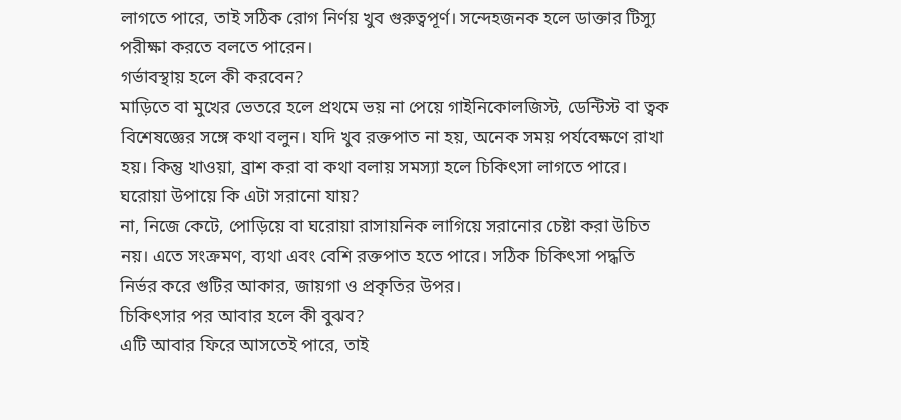লাগতে পারে, তাই সঠিক রোগ নির্ণয় খুব গুরুত্বপূর্ণ। সন্দেহজনক হলে ডাক্তার টিস্যু পরীক্ষা করতে বলতে পারেন।
গর্ভাবস্থায় হলে কী করবেন?
মাড়িতে বা মুখের ভেতরে হলে প্রথমে ভয় না পেয়ে গাইনিকোলজিস্ট, ডেন্টিস্ট বা ত্বক বিশেষজ্ঞের সঙ্গে কথা বলুন। যদি খুব রক্তপাত না হয়, অনেক সময় পর্যবেক্ষণে রাখা হয়। কিন্তু খাওয়া, ব্রাশ করা বা কথা বলায় সমস্যা হলে চিকিৎসা লাগতে পারে।
ঘরোয়া উপায়ে কি এটা সরানো যায়?
না, নিজে কেটে, পোড়িয়ে বা ঘরোয়া রাসায়নিক লাগিয়ে সরানোর চেষ্টা করা উচিত নয়। এতে সংক্রমণ, ব্যথা এবং বেশি রক্তপাত হতে পারে। সঠিক চিকিৎসা পদ্ধতি নির্ভর করে গুটির আকার, জায়গা ও প্রকৃতির উপর।
চিকিৎসার পর আবার হলে কী বুঝব?
এটি আবার ফিরে আসতেই পারে, তাই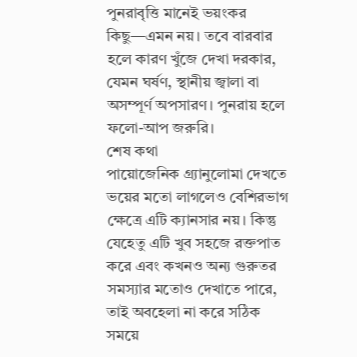পুনরাবৃত্তি মানেই ভয়ংকর কিছু—এমন নয়। তবে বারবার হলে কারণ খুঁজে দেখা দরকার, যেমন ঘর্ষণ, স্থানীয় জ্বালা বা অসম্পূর্ণ অপসারণ। পুনরায় হলে ফলো-আপ জরুরি।
শেষ কথা
পায়োজেনিক গ্র্যানুলোমা দেখতে ভয়ের মতো লাগলেও বেশিরভাগ ক্ষেত্রে এটি ক্যানসার নয়। কিন্তু যেহেতু এটি খুব সহজে রক্তপাত করে এবং কখনও অন্য গুরুতর সমস্যার মতোও দেখাতে পারে, তাই অবহেলা না করে সঠিক সময়ে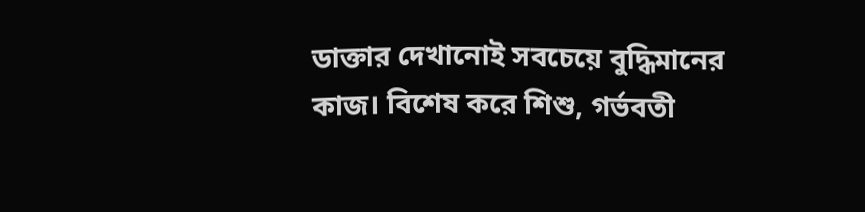ডাক্তার দেখানোই সবচেয়ে বুদ্ধিমানের কাজ। বিশেষ করে শিশু, গর্ভবতী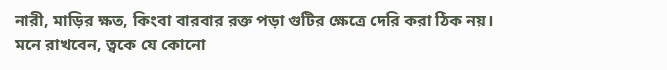নারী, মাড়ির ক্ষত, কিংবা বারবার রক্ত পড়া গুটির ক্ষেত্রে দেরি করা ঠিক নয়।
মনে রাখবেন, ত্বকে যে কোনো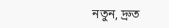নতুন, দ্রুত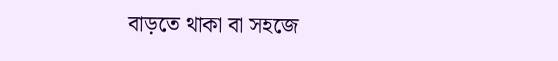বাড়তে থাকা বা সহজে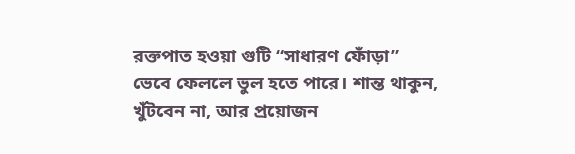রক্তপাত হওয়া গুটি “সাধারণ ফোঁড়া” ভেবে ফেললে ভুল হতে পারে। শান্ত থাকুন, খুঁটবেন না, আর প্রয়োজন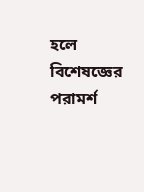হলে বিশেষজ্ঞের পরামর্শ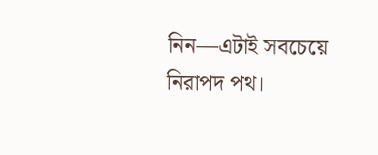নিন—এটাই সবচেয়ে নিরাপদ পথ।